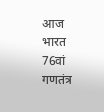आज भारत 76वां गणतंत्र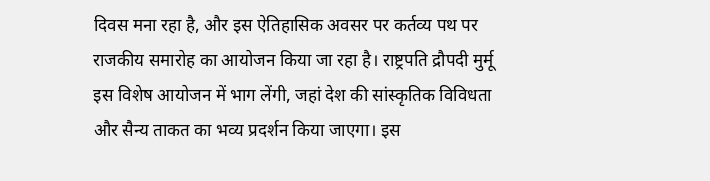दिवस मना रहा है, और इस ऐतिहासिक अवसर पर कर्तव्य पथ पर राजकीय समारोह का आयोजन किया जा रहा है। राष्ट्रपति द्रौपदी मुर्मू इस विशेष आयोजन में भाग लेंगी, जहां देश की सांस्कृतिक विविधता और सैन्य ताकत का भव्य प्रदर्शन किया जाएगा। इस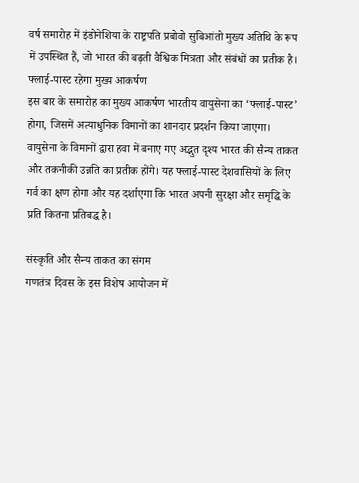वर्ष समारोह में इंडोनेशिया के राष्ट्रपति प्रबोवो सुबिआंतो मुख्य अतिथि के रूप में उपस्थित हैं, जो भारत की बढ़ती वैश्विक मित्रता और संबंधों का प्रतीक है।
फ्लाई-पास्ट रहेगा मुख्य आकर्षण
इस बार के समारोह का मुख्य आकर्षण भारतीय वायुसेना का ‘फ्लाई-पास्ट’ होगा, जिसमें अत्याधुनिक विमानों का शानदार प्रदर्शन किया जाएगा। वायुसेना के विमानों द्वारा हवा में बनाए गए अद्भुत दृश्य भारत की सैन्य ताकत और तकनीकी उन्नति का प्रतीक होंगे। यह फ्लाई-पास्ट देशवासियों के लिए गर्व का क्षण होगा और यह दर्शाएगा कि भारत अपनी सुरक्षा और समृद्धि के प्रति कितना प्रतिबद्ध है।

संस्कृति और सैन्य ताकत का संगम
गणतंत्र दिवस के इस विशेष आयोजन में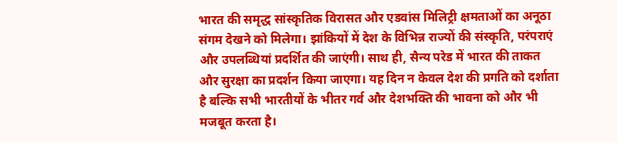भारत की समृद्ध सांस्कृतिक विरासत और एडवांस मिलिट्री क्षमताओं का अनूठा संगम देखने को मिलेगा। झांकियों में देश के विभिन्न राज्यों की संस्कृति, परंपराएं और उपलब्धियां प्रदर्शित की जाएंगी। साथ ही, सैन्य परेड में भारत की ताकत और सुरक्षा का प्रदर्शन किया जाएगा। यह दिन न केवल देश की प्रगति को दर्शाता है बल्कि सभी भारतीयों के भीतर गर्व और देशभक्ति की भावना को और भी मजबूत करता है।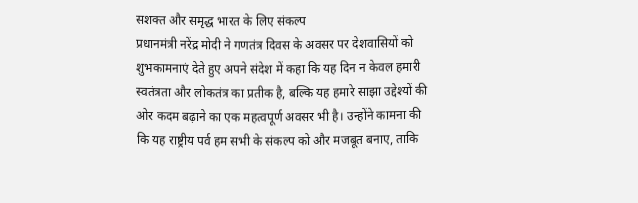सशक्त और समृद्ध भारत के लिए संकल्प
प्रधानमंत्री नरेंद्र मोदी ने गणतंत्र दिवस के अवसर पर देशवासियों को शुभकामनाएं देते हुए अपने संदेश में कहा कि यह दिन न केवल हमारी स्वतंत्रता और लोकतंत्र का प्रतीक है, बल्कि यह हमारे साझा उद्देश्यों की ओर कदम बढ़ाने का एक महत्वपूर्ण अवसर भी है। उन्होंने कामना की कि यह राष्ट्रीय पर्व हम सभी के संकल्प को और मजबूत बनाए, ताकि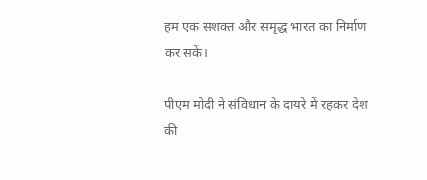हम एक सशक्त और समृद्ध भारत का निर्माण कर सकें।

पीएम मोदी ने संविधान के दायरे में रहकर देश की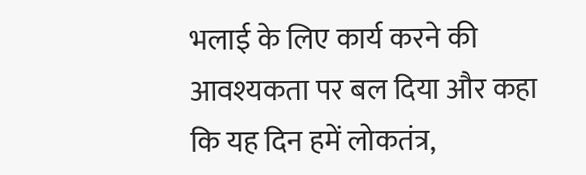भलाई के लिए कार्य करने की आवश्यकता पर बल दिया और कहा कि यह दिन हमें लोकतंत्र,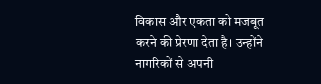विकास और एकता को मजबूत करने की प्रेरणा देता है। उन्होंने नागरिकों से अपनी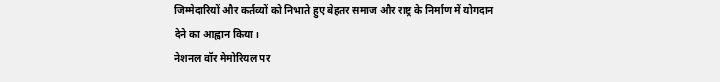जिम्मेदारियों और कर्तव्यों को निभाते हुए बेहतर समाज और राष्ट्र के निर्माण में योगदान देने का आह्वान किया।
नेशनल वॉर मेमोरियल पर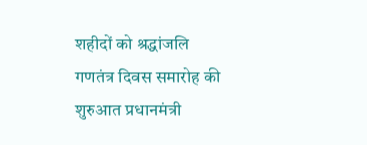शहीदों को श्रद्धांजलि
गणतंत्र दिवस समारोह की शुरुआत प्रधानमंत्री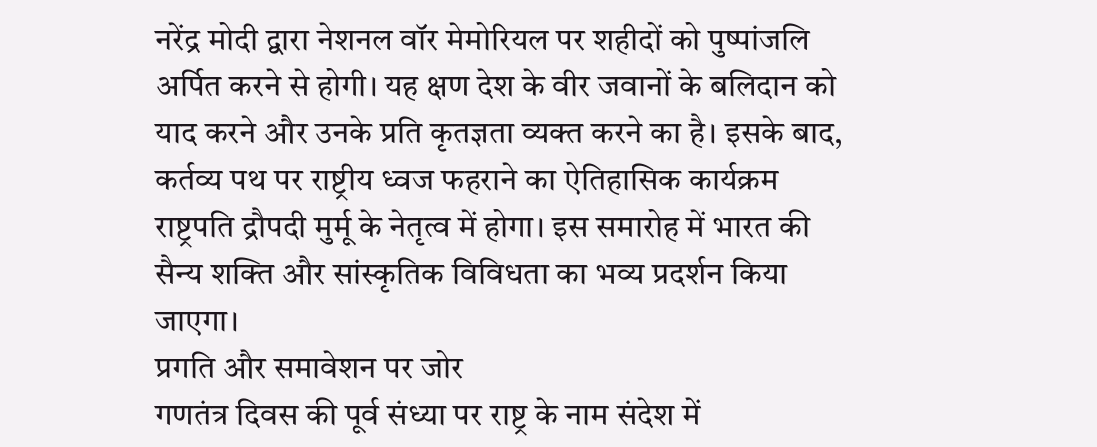नरेंद्र मोदी द्वारा नेशनल वॉर मेमोरियल पर शहीदों को पुष्पांजलि अर्पित करने से होगी। यह क्षण देश के वीर जवानों के बलिदान को याद करने और उनके प्रति कृतज्ञता व्यक्त करने का है। इसके बाद, कर्तव्य पथ पर राष्ट्रीय ध्वज फहराने का ऐतिहासिक कार्यक्रम राष्ट्रपति द्रौपदी मुर्मू के नेतृत्व में होगा। इस समारोह में भारत की सैन्य शक्ति और सांस्कृतिक विविधता का भव्य प्रदर्शन किया जाएगा।
प्रगति और समावेशन पर जोर
गणतंत्र दिवस की पूर्व संध्या पर राष्ट्र के नाम संदेश में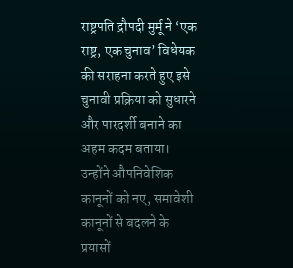राष्ट्रपति द्रौपदी मुर्मू ने ‘एक राष्ट्र, एक चुनाव’ विधेयक की सराहना करते हुए इसे चुनावी प्रक्रिया को सुधारने और पारदर्शी बनाने का अहम कदम बताया। उन्होंने औपनिवेशिक कानूनों को नए, समावेशी कानूनों से बदलने के प्रयासों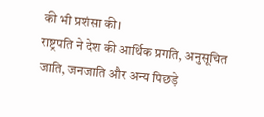की भी प्रशंसा की।
राष्ट्रपति ने देश की आर्थिक प्रगति, अनुसूचित जाति, जनजाति और अन्य पिछड़े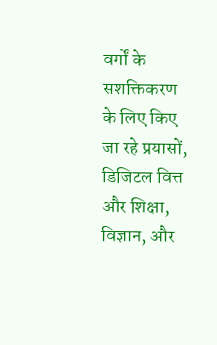वर्गों के सशक्तिकरण के लिए किए जा रहे प्रयासों, डिजिटल वित्त और शिक्षा, विज्ञान, और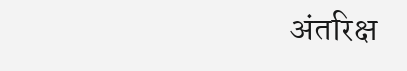अंतरिक्ष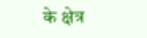के क्षेत्र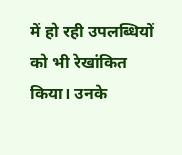में हो रही उपलब्धियों को भी रेखांकित किया। उनके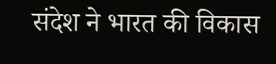संदेश ने भारत की विकास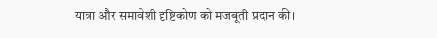यात्रा और समावेशी दृष्टिकोण को मजबूती प्रदान की।